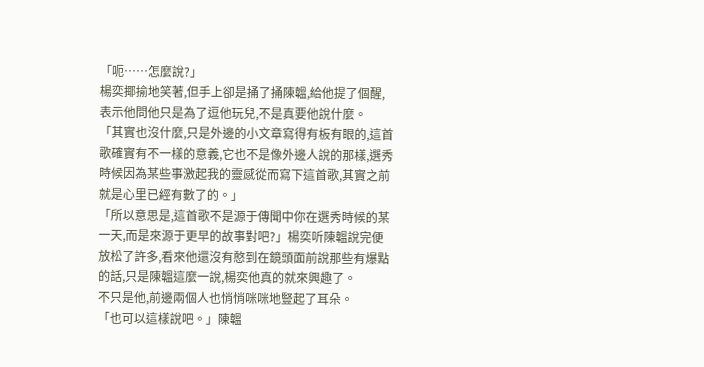「呃……怎麼說?」
楊奕揶揄地笑著,但手上卻是捅了捅陳韞,給他提了個醒,表示他問他只是為了逗他玩兒,不是真要他說什麼。
「其實也沒什麼,只是外邊的小文章寫得有板有眼的,這首歌確實有不一樣的意義,它也不是像外邊人說的那樣,選秀時候因為某些事激起我的靈感從而寫下這首歌,其實之前就是心里已經有數了的。」
「所以意思是,這首歌不是源于傳聞中你在選秀時候的某一天,而是來源于更早的故事對吧?」楊奕听陳韞說完便放松了許多,看來他還沒有憨到在鏡頭面前說那些有爆點的話,只是陳韞這麼一說,楊奕他真的就來興趣了。
不只是他,前邊兩個人也悄悄咪咪地豎起了耳朵。
「也可以這樣說吧。」陳韞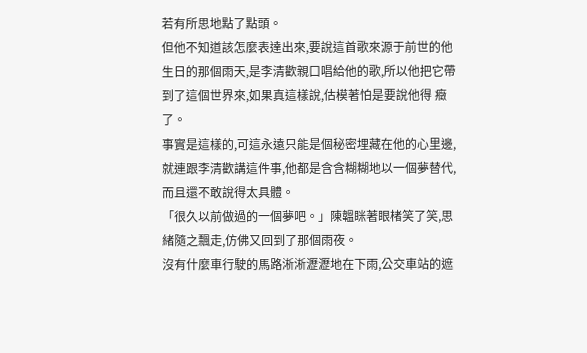若有所思地點了點頭。
但他不知道該怎麼表達出來,要說這首歌來源于前世的他生日的那個雨天,是李清歡親口唱給他的歌,所以他把它帶到了這個世界來,如果真這樣說,估模著怕是要說他得 癥了。
事實是這樣的,可這永遠只能是個秘密埋藏在他的心里邊,就連跟李清歡講這件事,他都是含含糊糊地以一個夢替代,而且還不敢說得太具體。
「很久以前做過的一個夢吧。」陳韞眯著眼楮笑了笑,思緒隨之飄走,仿佛又回到了那個雨夜。
沒有什麼車行駛的馬路淅淅瀝瀝地在下雨,公交車站的遮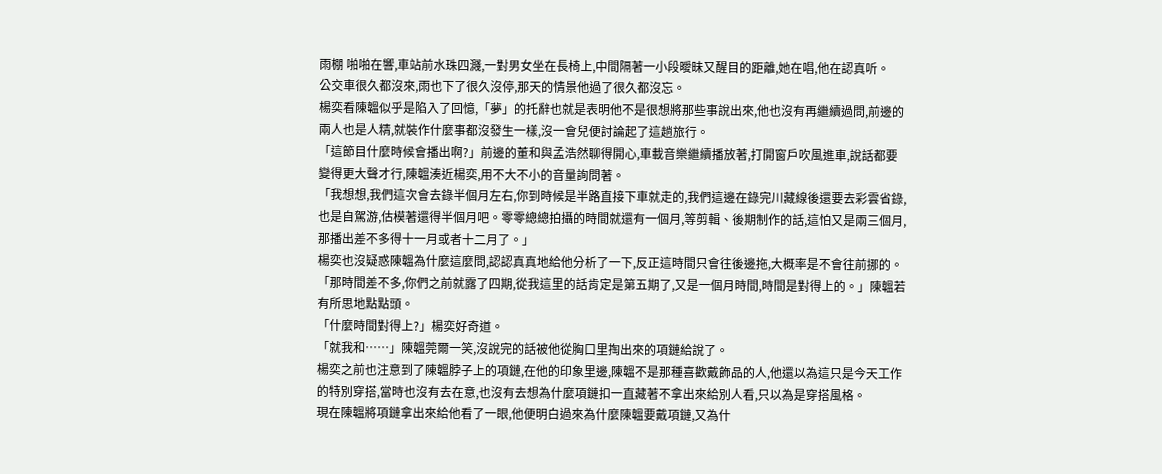雨棚 啪啪在響,車站前水珠四濺,一對男女坐在長椅上,中間隔著一小段曖昧又醒目的距離,她在唱,他在認真听。
公交車很久都沒來,雨也下了很久沒停,那天的情景他過了很久都沒忘。
楊奕看陳韞似乎是陷入了回憶,「夢」的托辭也就是表明他不是很想將那些事說出來,他也沒有再繼續過問,前邊的兩人也是人精,就裝作什麼事都沒發生一樣,沒一會兒便討論起了這趟旅行。
「這節目什麼時候會播出啊?」前邊的董和與孟浩然聊得開心,車載音樂繼續播放著,打開窗戶吹風進車,說話都要變得更大聲才行,陳韞湊近楊奕,用不大不小的音量詢問著。
「我想想,我們這次會去錄半個月左右,你到時候是半路直接下車就走的,我們這邊在錄完川藏線後還要去彩雲省錄,也是自駕游,估模著還得半個月吧。零零總總拍攝的時間就還有一個月,等剪輯、後期制作的話,這怕又是兩三個月,那播出差不多得十一月或者十二月了。」
楊奕也沒疑惑陳韞為什麼這麼問,認認真真地給他分析了一下,反正這時間只會往後邊拖,大概率是不會往前挪的。
「那時間差不多,你們之前就露了四期,從我這里的話肯定是第五期了,又是一個月時間,時間是對得上的。」陳韞若有所思地點點頭。
「什麼時間對得上?」楊奕好奇道。
「就我和……」陳韞莞爾一笑,沒說完的話被他從胸口里掏出來的項鏈給說了。
楊奕之前也注意到了陳韞脖子上的項鏈,在他的印象里邊,陳韞不是那種喜歡戴飾品的人,他還以為這只是今天工作的特別穿搭,當時也沒有去在意,也沒有去想為什麼項鏈扣一直藏著不拿出來給別人看,只以為是穿搭風格。
現在陳韞將項鏈拿出來給他看了一眼,他便明白過來為什麼陳韞要戴項鏈,又為什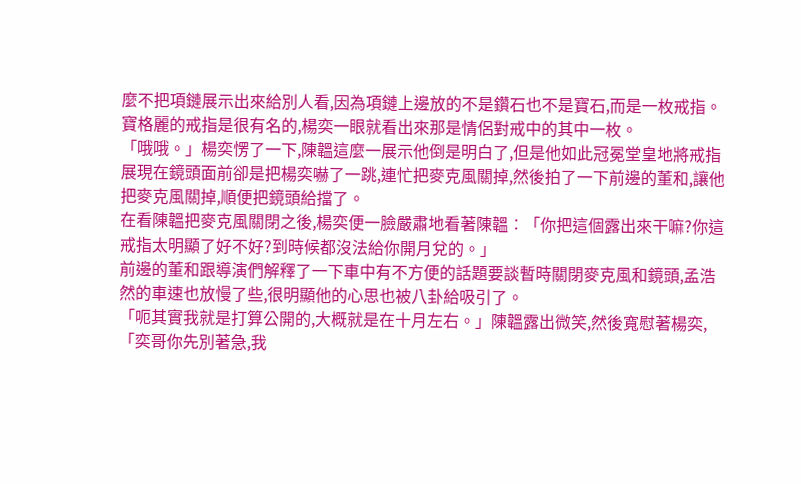麼不把項鏈展示出來給別人看,因為項鏈上邊放的不是鑽石也不是寶石,而是一枚戒指。
寶格麗的戒指是很有名的,楊奕一眼就看出來那是情侶對戒中的其中一枚。
「哦哦。」楊奕愣了一下,陳韞這麼一展示他倒是明白了,但是他如此冠冕堂皇地將戒指展現在鏡頭面前卻是把楊奕嚇了一跳,連忙把麥克風關掉,然後拍了一下前邊的董和,讓他把麥克風關掉,順便把鏡頭給擋了。
在看陳韞把麥克風關閉之後,楊奕便一臉嚴肅地看著陳韞︰「你把這個露出來干嘛?你這戒指太明顯了好不好?到時候都沒法給你開月兌的。」
前邊的董和跟導演們解釋了一下車中有不方便的話題要談暫時關閉麥克風和鏡頭,孟浩然的車速也放慢了些,很明顯他的心思也被八卦給吸引了。
「呃其實我就是打算公開的,大概就是在十月左右。」陳韞露出微笑,然後寬慰著楊奕,「奕哥你先別著急,我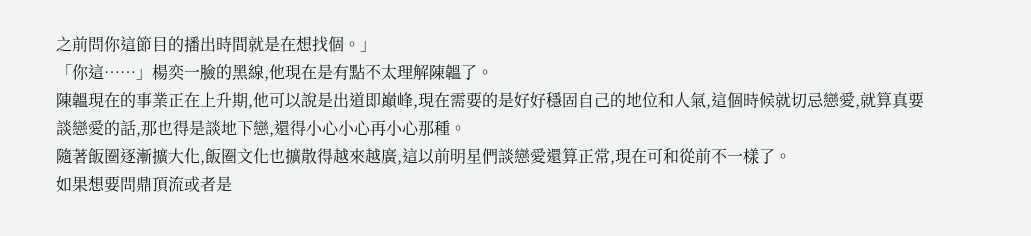之前問你這節目的播出時間就是在想找個。」
「你這……」楊奕一臉的黑線,他現在是有點不太理解陳韞了。
陳韞現在的事業正在上升期,他可以說是出道即巔峰,現在需要的是好好穩固自己的地位和人氣,這個時候就切忌戀愛,就算真要談戀愛的話,那也得是談地下戀,還得小心小心再小心那種。
隨著飯圈逐漸擴大化,飯圈文化也擴散得越來越廣,這以前明星們談戀愛還算正常,現在可和從前不一樣了。
如果想要問鼎頂流或者是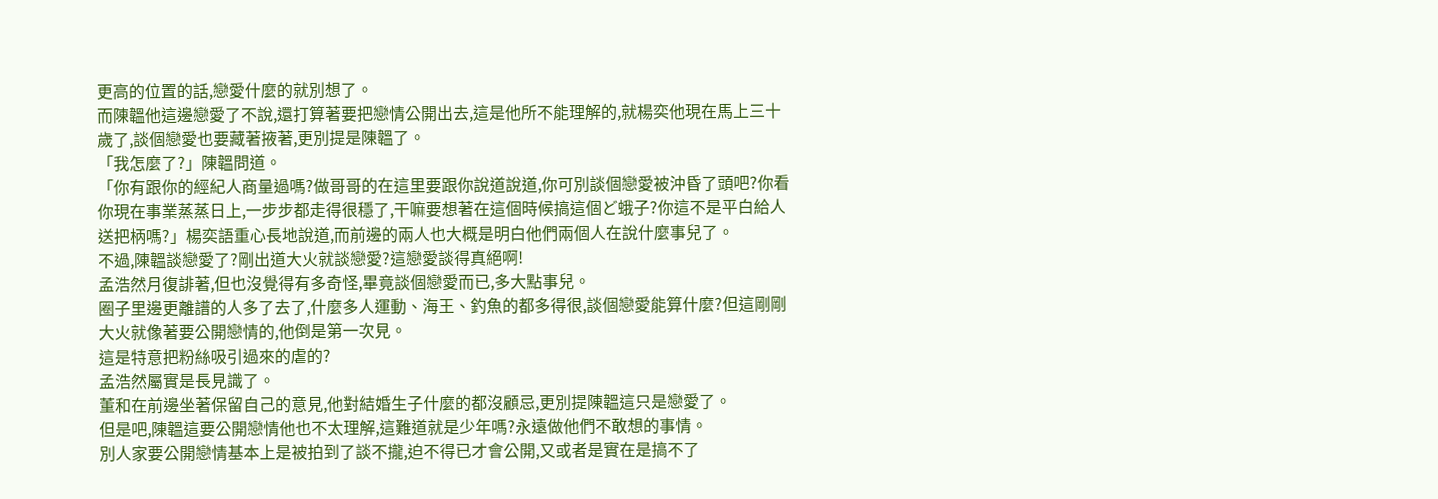更高的位置的話,戀愛什麼的就別想了。
而陳韞他這邊戀愛了不說,還打算著要把戀情公開出去,這是他所不能理解的,就楊奕他現在馬上三十歲了,談個戀愛也要藏著掖著,更別提是陳韞了。
「我怎麼了?」陳韞問道。
「你有跟你的經紀人商量過嗎?做哥哥的在這里要跟你說道說道,你可別談個戀愛被沖昏了頭吧?你看你現在事業蒸蒸日上,一步步都走得很穩了,干嘛要想著在這個時候搞這個ど蛾子?你這不是平白給人送把柄嗎?」楊奕語重心長地說道,而前邊的兩人也大概是明白他們兩個人在說什麼事兒了。
不過,陳韞談戀愛了?剛出道大火就談戀愛?這戀愛談得真絕啊!
孟浩然月復誹著,但也沒覺得有多奇怪,畢竟談個戀愛而已,多大點事兒。
圈子里邊更離譜的人多了去了,什麼多人運動、海王、釣魚的都多得很,談個戀愛能算什麼?但這剛剛大火就像著要公開戀情的,他倒是第一次見。
這是特意把粉絲吸引過來的虐的?
孟浩然屬實是長見識了。
董和在前邊坐著保留自己的意見,他對結婚生子什麼的都沒顧忌,更別提陳韞這只是戀愛了。
但是吧,陳韞這要公開戀情他也不太理解,這難道就是少年嗎?永遠做他們不敢想的事情。
別人家要公開戀情基本上是被拍到了談不攏,迫不得已才會公開,又或者是實在是搞不了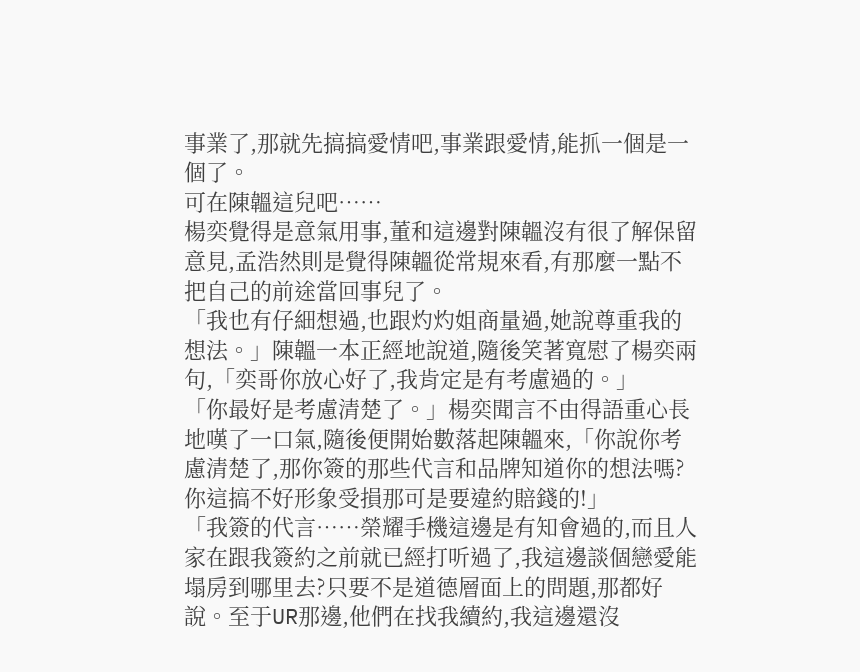事業了,那就先搞搞愛情吧,事業跟愛情,能抓一個是一個了。
可在陳韞這兒吧……
楊奕覺得是意氣用事,董和這邊對陳韞沒有很了解保留意見,孟浩然則是覺得陳韞從常規來看,有那麼一點不把自己的前途當回事兒了。
「我也有仔細想過,也跟灼灼姐商量過,她說尊重我的想法。」陳韞一本正經地說道,隨後笑著寬慰了楊奕兩句,「奕哥你放心好了,我肯定是有考慮過的。」
「你最好是考慮清楚了。」楊奕聞言不由得語重心長地嘆了一口氣,隨後便開始數落起陳韞來,「你說你考慮清楚了,那你簽的那些代言和品牌知道你的想法嗎?你這搞不好形象受損那可是要違約賠錢的!」
「我簽的代言……榮耀手機這邊是有知會過的,而且人家在跟我簽約之前就已經打听過了,我這邊談個戀愛能塌房到哪里去?只要不是道德層面上的問題,那都好說。至于UR那邊,他們在找我續約,我這邊還沒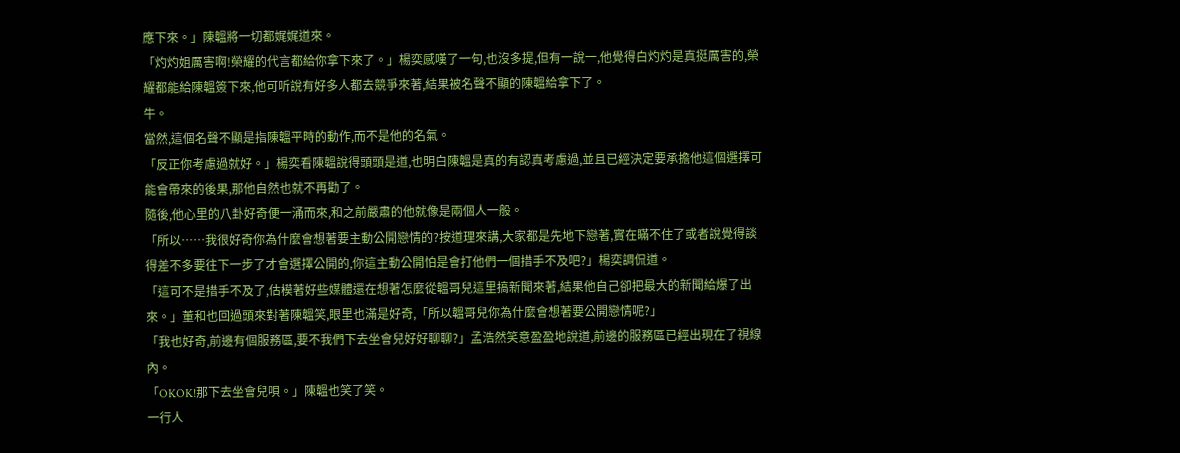應下來。」陳韞將一切都娓娓道來。
「灼灼姐厲害啊!榮耀的代言都給你拿下來了。」楊奕感嘆了一句,也沒多提,但有一說一,他覺得白灼灼是真挺厲害的,榮耀都能給陳韞簽下來,他可听說有好多人都去競爭來著,結果被名聲不顯的陳韞給拿下了。
牛。
當然,這個名聲不顯是指陳韞平時的動作,而不是他的名氣。
「反正你考慮過就好。」楊奕看陳韞說得頭頭是道,也明白陳韞是真的有認真考慮過,並且已經決定要承擔他這個選擇可能會帶來的後果,那他自然也就不再勸了。
隨後,他心里的八卦好奇便一涌而來,和之前嚴肅的他就像是兩個人一般。
「所以……我很好奇你為什麼會想著要主動公開戀情的?按道理來講,大家都是先地下戀著,實在瞞不住了或者說覺得談得差不多要往下一步了才會選擇公開的,你這主動公開怕是會打他們一個措手不及吧?」楊奕調侃道。
「這可不是措手不及了,估模著好些媒體還在想著怎麼從韞哥兒這里搞新聞來著,結果他自己卻把最大的新聞給爆了出來。」董和也回過頭來對著陳韞笑,眼里也滿是好奇,「所以韞哥兒你為什麼會想著要公開戀情呢?」
「我也好奇,前邊有個服務區,要不我們下去坐會兒好好聊聊?」孟浩然笑意盈盈地說道,前邊的服務區已經出現在了視線內。
「OKOK!那下去坐會兒唄。」陳韞也笑了笑。
一行人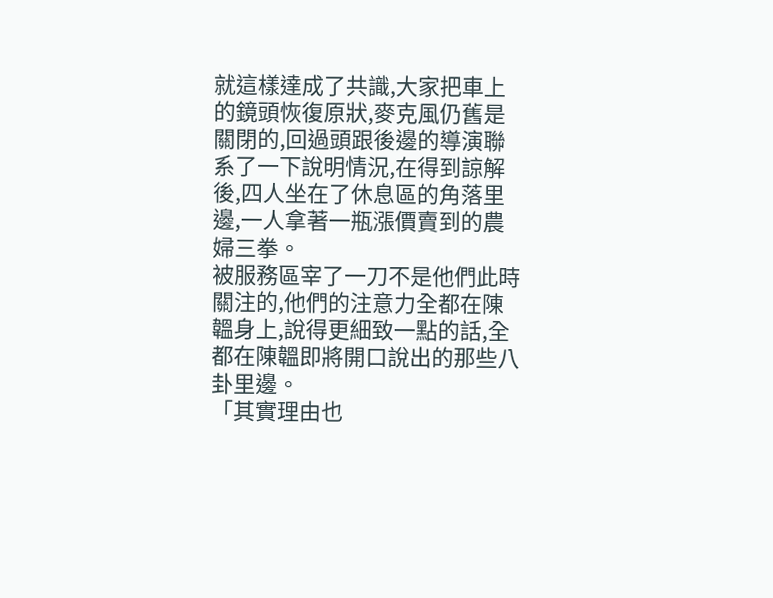就這樣達成了共識,大家把車上的鏡頭恢復原狀,麥克風仍舊是關閉的,回過頭跟後邊的導演聯系了一下說明情況,在得到諒解後,四人坐在了休息區的角落里邊,一人拿著一瓶漲價賣到的農婦三拳。
被服務區宰了一刀不是他們此時關注的,他們的注意力全都在陳韞身上,說得更細致一點的話,全都在陳韞即將開口說出的那些八卦里邊。
「其實理由也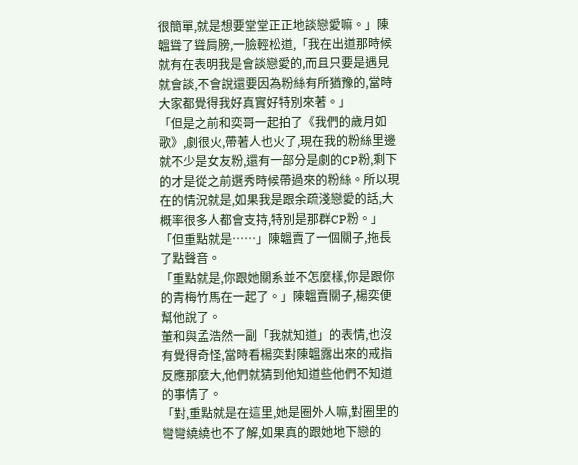很簡單,就是想要堂堂正正地談戀愛嘛。」陳韞聳了聳肩膀,一臉輕松道,「我在出道那時候就有在表明我是會談戀愛的,而且只要是遇見就會談,不會說還要因為粉絲有所猶豫的,當時大家都覺得我好真實好特別來著。」
「但是之前和奕哥一起拍了《我們的歲月如歌》,劇很火,帶著人也火了,現在我的粉絲里邊就不少是女友粉,還有一部分是劇的CP粉,剩下的才是從之前選秀時候帶過來的粉絲。所以現在的情況就是,如果我是跟余疏淺戀愛的話,大概率很多人都會支持,特別是那群CP粉。」
「但重點就是……」陳韞賣了一個關子,拖長了點聲音。
「重點就是,你跟她關系並不怎麼樣,你是跟你的青梅竹馬在一起了。」陳韞賣關子,楊奕便幫他說了。
董和與孟浩然一副「我就知道」的表情,也沒有覺得奇怪,當時看楊奕對陳韞露出來的戒指反應那麼大,他們就猜到他知道些他們不知道的事情了。
「對,重點就是在這里,她是圈外人嘛,對圈里的彎彎繞繞也不了解,如果真的跟她地下戀的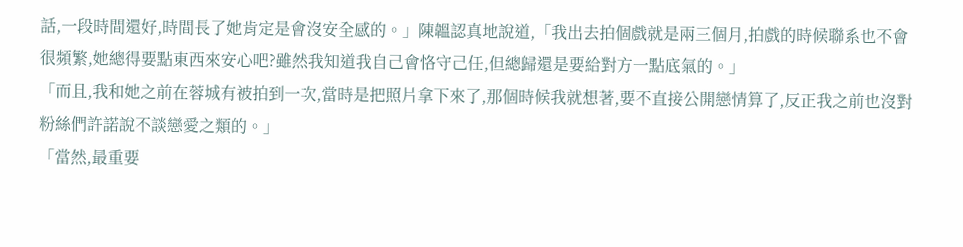話,一段時間還好,時間長了她肯定是會沒安全感的。」陳韞認真地說道,「我出去拍個戲就是兩三個月,拍戲的時候聯系也不會很頻繁,她總得要點東西來安心吧?雖然我知道我自己會恪守己任,但總歸還是要給對方一點底氣的。」
「而且,我和她之前在蓉城有被拍到一次,當時是把照片拿下來了,那個時候我就想著,要不直接公開戀情算了,反正我之前也沒對粉絲們許諾說不談戀愛之類的。」
「當然,最重要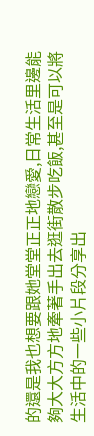的還是我也想要跟她堂堂正正地戀愛,日常生活里邊能夠大大方方地牽著手出去逛街散步吃飯,甚至是可以將生活中的一些小片段分享出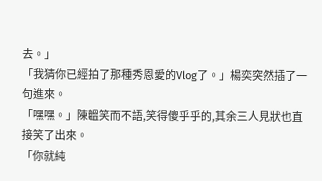去。」
「我猜你已經拍了那種秀恩愛的Vlog了。」楊奕突然插了一句進來。
「嘿嘿。」陳韞笑而不語,笑得傻乎乎的,其余三人見狀也直接笑了出來。
「你就純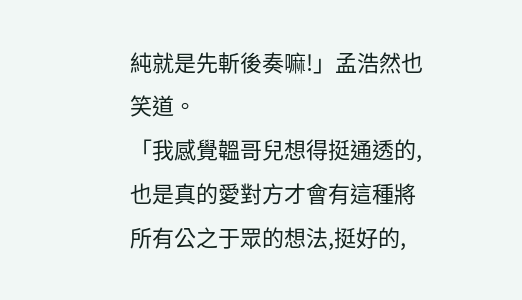純就是先斬後奏嘛!」孟浩然也笑道。
「我感覺韞哥兒想得挺通透的,也是真的愛對方才會有這種將所有公之于眾的想法,挺好的,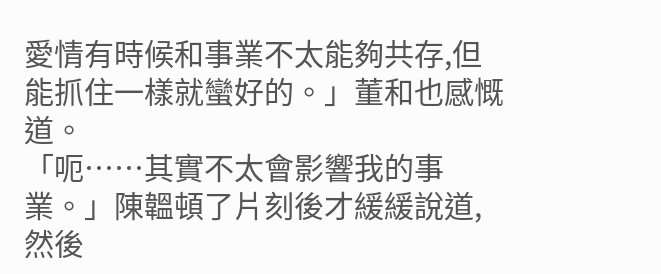愛情有時候和事業不太能夠共存,但能抓住一樣就蠻好的。」董和也感慨道。
「呃……其實不太會影響我的事業。」陳韞頓了片刻後才緩緩說道,然後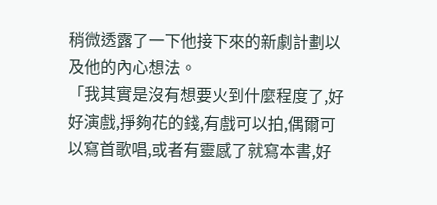稍微透露了一下他接下來的新劇計劃以及他的內心想法。
「我其實是沒有想要火到什麼程度了,好好演戲,掙夠花的錢,有戲可以拍,偶爾可以寫首歌唱,或者有靈感了就寫本書,好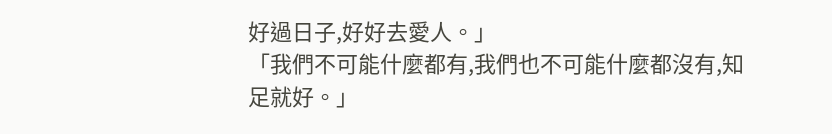好過日子,好好去愛人。」
「我們不可能什麼都有,我們也不可能什麼都沒有,知足就好。」